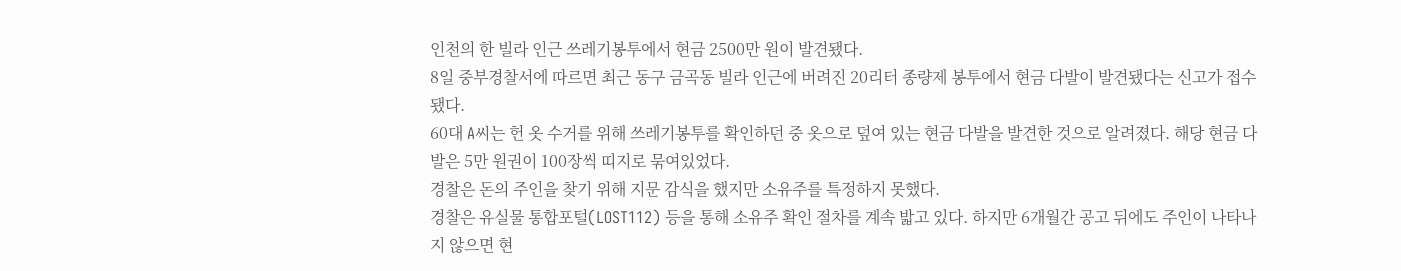인천의 한 빌라 인근 쓰레기봉투에서 현금 2500만 원이 발견됐다.
8일 중부경찰서에 따르면 최근 동구 금곡동 빌라 인근에 버려진 20리터 종량제 봉투에서 현금 다발이 발견됐다는 신고가 접수됐다.
60대 A씨는 헌 옷 수거를 위해 쓰레기봉투를 확인하던 중 옷으로 덮여 있는 현금 다발을 발견한 것으로 알려졌다. 해당 현금 다발은 5만 원권이 100장씩 띠지로 묶여있었다.
경찰은 돈의 주인을 찾기 위해 지문 감식을 했지만 소유주를 특정하지 못했다.
경찰은 유실물 통합포털(LOST112) 등을 통해 소유주 확인 절차를 계속 밟고 있다. 하지만 6개월간 공고 뒤에도 주인이 나타나지 않으면 현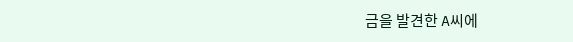금을 발견한 A씨에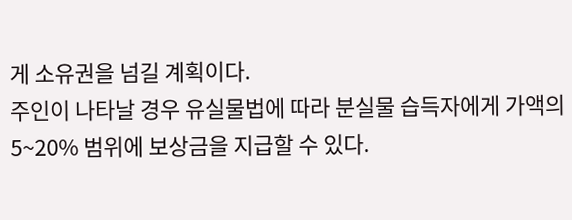게 소유권을 넘길 계획이다.
주인이 나타날 경우 유실물법에 따라 분실물 습득자에게 가액의 5~20% 범위에 보상금을 지급할 수 있다.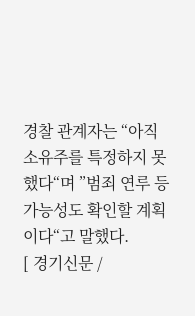경찰 관계자는 “아직 소유주를 특정하지 못했다“며 ”범죄 연루 등 가능성도 확인할 계획이다“고 말했다.
[ 경기신문 /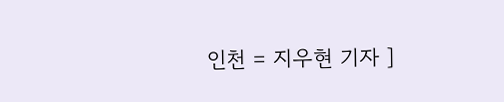인천 = 지우현 기자 ]